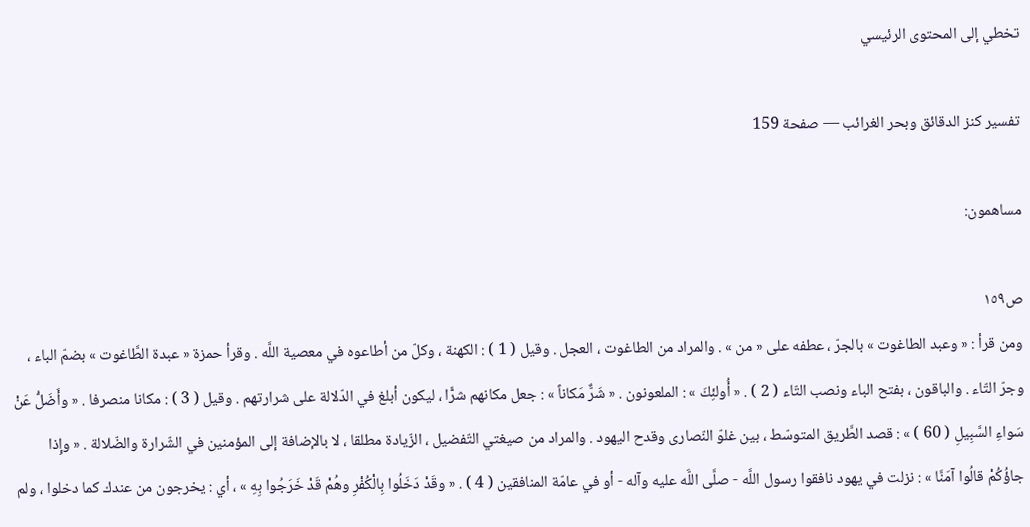تخطي إلى المحتوى الرئيسي

تفسير كنز الدقائق وبحر الغرائب — صفحة 159

مساهمون:

ص١٥٩
ومن قرأ : « وعبد الطاغوت » بالجرّ ، عطفه على « من » . والمراد من الطاغوت ، العجل . وقيل ( 1 ) : الكهنة ، وكلّ من أطاعوه في معصية اللَّه . وقرأ حمزة « عبدة الطَّاغوت » بضمّ الباء ، وجرّ التّاء . والباقون ، بفتح الباء ونصب التّاء ( 2 ) . « أُولئِكَ » : الملعونون . « شَرٌّ مَكاناً » : جعل مكانهم شرًّا ، ليكون أبلغ في الدّلالة على شرارتهم . وقيل ( 3 ) : مكانا منصرفا . « وأَضَلُّ عَنْ سَواءِ السَّبِيلِ ( 60 ) » : قصد الطَّريق المتوسّط ، بين غلوّ النّصارى وقدح اليهود . والمراد من صيغتي التّفضيل ، الزّيادة مطلقا ، لا بالإضافة إلى المؤمنين في الشّرارة والضّلالة . « وإِذا جاؤُكُمْ قالُوا آمَنَّا » : نزلت في يهود نافقوا رسول اللَّه - صلَّى اللَّه عليه وآله - أو في عامّة المنافقين ( 4 ) . « وقَدْ دَخَلُوا بِالْكُفْرِ وهُمْ قَدْ خَرَجُوا بِهِ » ، أي : يخرجون من عندك كما دخلوا ، ولم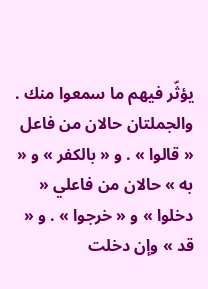يؤثّر فيهم ما سمعوا منك . والجملتان حالان من فاعل « قالوا » . و « بالكفر » و « به » حالان من فاعلي « دخلوا » و « خرجوا » . و « قد » وإن دخلت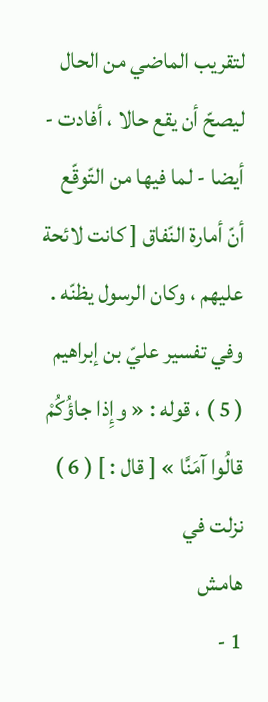لتقريب الماضي من الحال ليصحّ أن يقع حالا ، أفادت - أيضا - لما فيها من التّوقّع أنّ أمارة النّفاق [ كانت لائحة عليهم ، وكان الرسول يظنّه . وفي تفسير عليّ بن إبراهيم ( 5 ) ، قوله : « وإِذا جاؤُكُمْ قالُوا آمَنَّا » [ قال : ] ( 6 ) نزلت في
هامش
1 -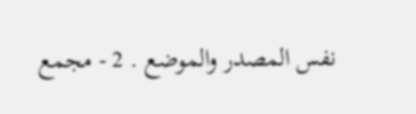نفس المصدر والموضع . 2 - مجمع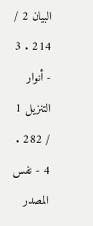البيان 2 / 214 . 3 - أنوار التنزيل 1 / 282 . 4 - نفس المصدر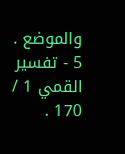والموضع . 5 - تفسير القمي 1 / 170 .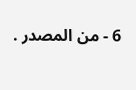6 - من المصدر .